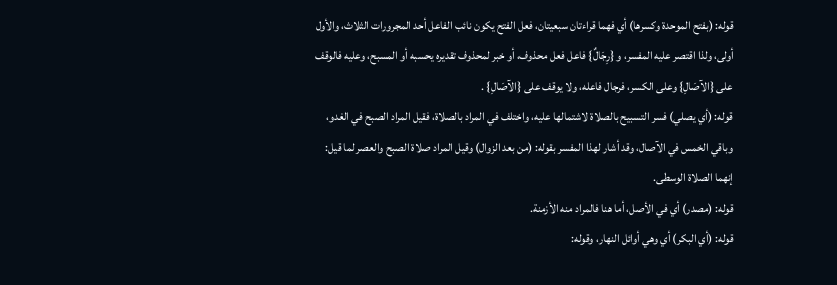قوله: (بفتح الموحدة وكسرها) أي فهما قراءتان سبعيتان، فعل الفتح يكون نائب الفاعل أحد المجرورات الثلاث، والأول أولى، ولذا اقتصر عليه المفسر، و {رِجَالٌ} فاعل فعل محذوف، أو خبر لمحذوف تقديره يحسبه أو المسبح، وعليه فالوقف على {الآصَالِ} وعلى الكسر، فرجال فاعله، ولا يوقف على {الآصَالِ} .
قوله: (أي يصلي) فسر التسبيح بالصلاة لاشتمالها عليه، واختلف في المراد بالصلاة، فقيل المراد الصبح في الغدو، وباقي الخمس في الآصال، وقد أشار لهذا المفسر بقوله: (من بعد الزوال) وقيل المراد صلاة الصبح والعصر لما قيل: إنهما الصلاة الوسطى.
قوله: (مصدر) أي في الأصل، أما هنا فالمراد منه الأزمنة.
قوله: (أي البكر) أي وهي أوائل النهار، وقوله: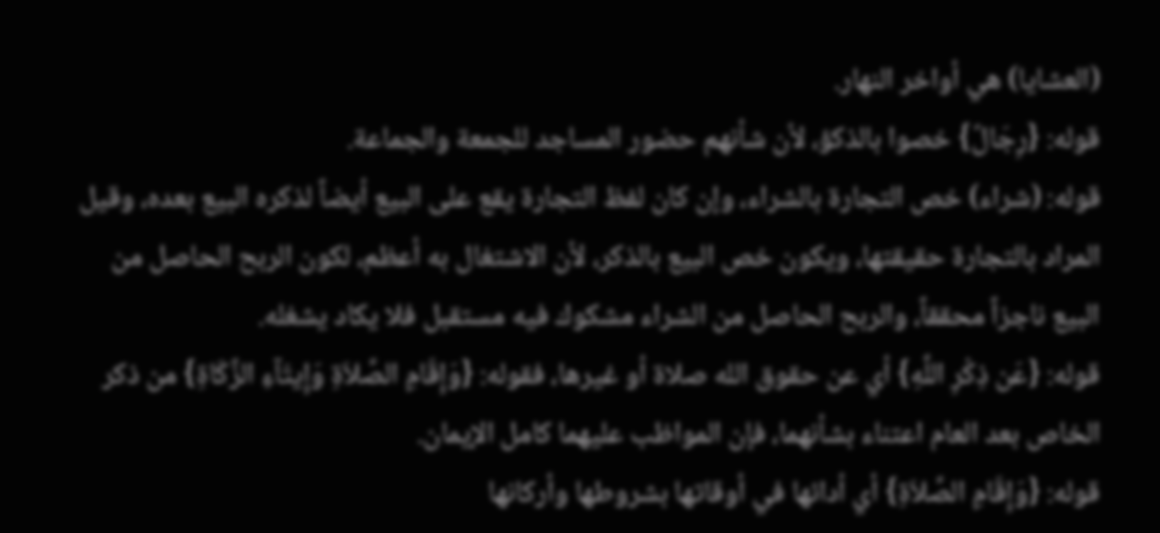(العشايا) هي أواخر النهار.
قوله: {رِجَالٌ} خصوا بالذكؤ، لأن شأنهم حضور المساجد للجمعة والجماعة.
قوله: (شراء) خص التجارة بالشراء، وإن كان لفظ التجارة يقع على البيع أيضاً لذكره البيع بعده، وقيل المراد بالتجارة حقيقتها، ويكون خص البيع بالذكر، لأن الاشتغال به أعظم، لكون الربح الحاصل من البيع ناجزاً محققاً، والربح الحاصل من الشراء مشكوك فيه مستقبل فلا يكاد يشغله.
قوله: {عَن ذِكْرِ اللَّهِ} أي عن حقوق الله صلاة أو غيرها، فقوله: {وَإِقَامِ الصَّلاَةِ وَإِيتَآءِ الزَّكَاةِ} من ذكر الخاص بعد العام اعتناء بشأنهما، فإن المواظب عليهما كامل الإيمان.
قوله: {وَإِقَامِ الصَّلاَةِ} أي أدائها في أوقاتها بشروطها وأركانها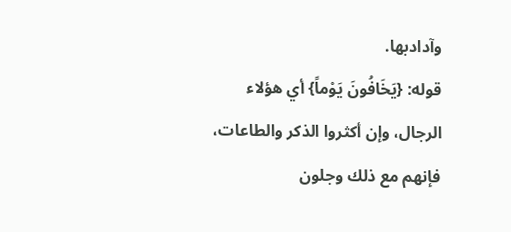وآدادبها.
قوله: {يَخَافُونَ يَوْماً} أي هؤلاء الرجال، وإن أكثروا الذكر والطاعات، فإنهم مع ذلك وجلون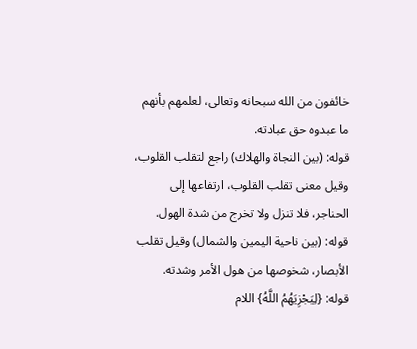خائفون من الله سبحانه وتعالى، لعلمهم بأنهم ما عبدوه حق عبادته.
قوله: (بين النجاة والهلاك) راجع لتقلب القلوب، وقيل معنى تقلب القلوب، ارتفاعها إلى الحناجر، فلا تنزل ولا تخرج من شدة الهول.
قوله: (بين ناحية اليمين والشمال) وقيل تقلب الأبصار، شخوصها من هول الأمر وشدته.
قوله: {لِيَجْزِيَهُمُ اللَّهُ} اللام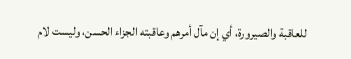للعاقبة والصيرورة، أي إن مآل أمرهم وعاقبته الجزاء الحسن، وليست لام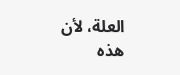العلة، لأن هذه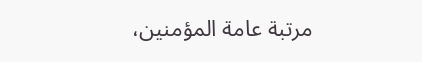مرتبة عامة المؤمنين،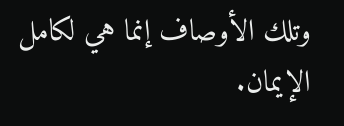وتلك الأوصاف إنما هي لكامل الإيمان.